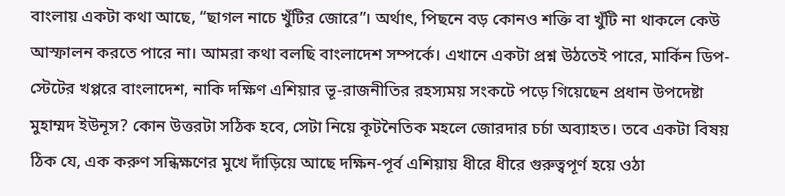বাংলায় একটা কথা আছে, “ছাগল নাচে খুঁটির জোরে”। অর্থাৎ, পিছনে বড় কোনও শক্তি বা খুঁটি না থাকলে কেউ আস্ফালন করতে পারে না। আমরা কথা বলছি বাংলাদেশ সম্পর্কে। এখানে একটা প্রশ্ন উঠতেই পারে, মার্কিন ডিপ-স্টেটের খপ্পরে বাংলাদেশ, নাকি দক্ষিণ এশিয়ার ভূ-রাজনীতির রহস্যময় সংকটে পড়ে গিয়েছেন প্রধান উপদেষ্টা মুহাম্মদ ইউনূস? কোন উত্তরটা সঠিক হবে, সেটা নিয়ে কূটনৈতিক মহলে জোরদার চর্চা অব্যাহত। তবে একটা বিষয় ঠিক যে, এক করুণ সন্ধিক্ষণের মুখে দাঁড়িয়ে আছে দক্ষিন-পূর্ব এশিয়ায় ধীরে ধীরে গুরুত্বপূর্ণ হয়ে ওঠা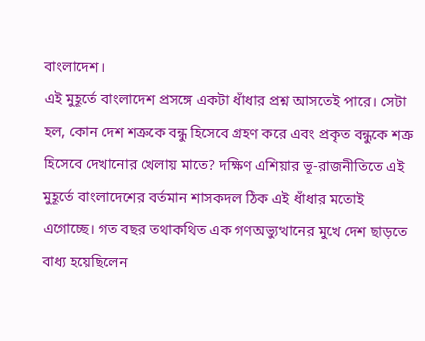বাংলাদেশ।
এই মুহূর্তে বাংলাদেশ প্রসঙ্গে একটা ধাঁধার প্রশ্ন আসতেই পারে। সেটা হল, কোন দেশ শত্রুকে বন্ধু হিসেবে গ্রহণ করে এবং প্রকৃত বন্ধুকে শত্রু হিসেবে দেখানোর খেলায় মাতে? দক্ষিণ এশিয়ার ভূ-রাজনীতিতে এই মুহূর্তে বাংলাদেশের বর্তমান শাসকদল ঠিক এই ধাঁধার মতোই এগোচ্ছে। গত বছর তথাকথিত এক গণঅভ্যুত্থানের মুখে দেশ ছাড়তে বাধ্য হয়েছিলেন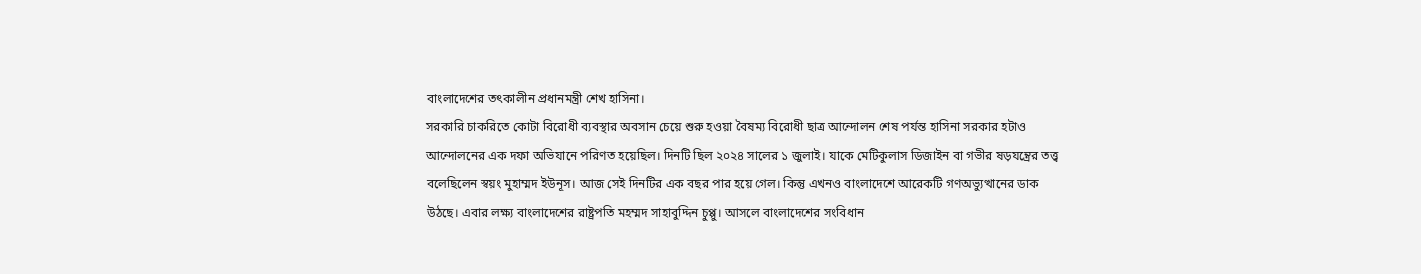বাংলাদেশের তৎকালীন প্রধানমন্ত্রী শেখ হাসিনা।
সরকারি চাকরিতে কোটা বিরোধী ব্যবস্থার অবসান চেয়ে শুরু হওয়া বৈষম্য বিরোধী ছাত্র আন্দোলন শেষ পর্যন্ত হাসিনা সরকার হটাও আন্দোলনের এক দফা অভিযানে পরিণত হয়েছিল। দিনটি ছিল ২০২৪ সালের ১ জুলাই। যাকে মেটিকুলাস ডিজাইন বা গভীর ষড়যন্ত্রের তত্ত্ব বলেছিলেন স্বয়ং মুহাম্মদ ইউনূস। আজ সেই দিনটির এক বছর পার হয়ে গেল। কিন্তু এখনও বাংলাদেশে আরেকটি গণঅভ্যুত্থানের ডাক উঠছে। এবার লক্ষ্য বাংলাদেশের রাষ্ট্রপতি মহম্মদ সাহাবুদ্দিন চুপ্পু। আসলে বাংলাদেশের সংবিধান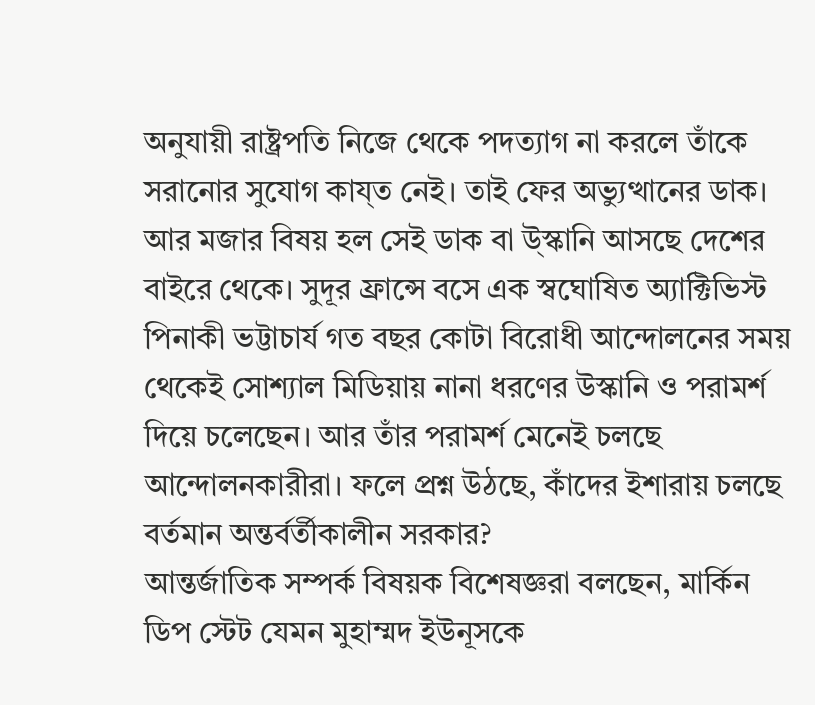অনুযায়ী রাষ্ট্রপতি নিজে থেকে পদত্যাগ না করলে তাঁকে সরানোর সুযোগ কায্ত নেই। তাই ফের অভ্যুত্থানের ডাক। আর মজার বিষয় হল সেই ডাক বা উ্স্কানি আসছে দেশের বাইরে থেকে। সুদূর ফ্রান্সে বসে এক স্বঘোষিত অ্যাক্টিভিস্ট পিনাকী ভট্টাচার্য গত বছর কোটা বিরোধী আন্দোলনের সময় থেকেই সোশ্যাল মিডিয়ায় নানা ধরণের উস্কানি ও পরামর্শ দিয়ে চলেছেন। আর তাঁর পরামর্শ মেনেই চলছে আন্দোলনকারীরা। ফলে প্রশ্ন উঠছে, কাঁদের ইশারায় চলছে বর্তমান অন্তর্বর্তীকালীন সরকার?
আন্তর্জাতিক সম্পর্ক বিষয়ক বিশেষজ্ঞরা বলছেন, মার্কিন ডিপ স্টেট যেমন মুহাম্মদ ইউনূসকে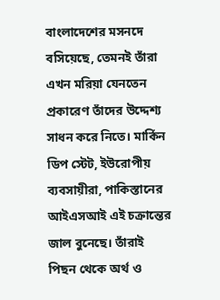বাংলাদেশের মসনদে বসিয়েছে, তেমনই তাঁরা এখন মরিয়া যেনতেন প্রকারেণ তাঁদের উদ্দেশ্য সাধন করে নিতে। মার্কিন ডিপ স্টেট, ইউরোপীয় ব্যবসায়ীরা, পাকিস্তানের আইএসআই এই চক্রান্তের জাল বুনেছে। তাঁরাই পিছন থেকে অর্থ ও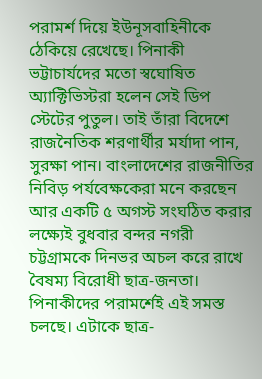পরামর্শ দিয়ে ইউনূসবাহিনীকে ঠেকিয়ে রেখেছে। পিনাকী ভট্টাচার্যদের মতো স্বঘোষিত অ্যাক্টিভিস্টরা হলেন সেই ডিপ স্টেটের পুতুল। তাই তাঁরা বিদেশে রাজনৈতিক শরণার্থীর মর্যাদা পান, সুরক্ষা পান। বাংলাদেশের রাজনীতির নিবিড় পর্যবেক্ষকেরা মনে করছেন আর একটি ৫ অগস্ট সংঘঠিত করার লক্ষ্যেই বুধবার বন্দর নগরী চট্টগ্রামকে দিনভর অচল করে রাখে বৈষম্য বিরোধী ছাত্র-জনতা। পিনাকীদের পরামর্শেই এই সমস্ত চলছে। এটাকে ছাত্র-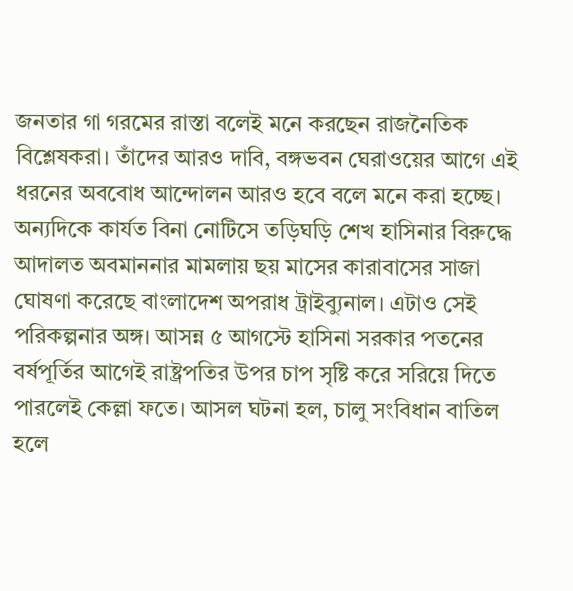জনতার গা গরমের রাস্তা বলেই মনে করছেন রাজনৈতিক বিশ্লেষকরা। তাঁদের আরও দাবি, বঙ্গভবন ঘেরাওয়ের আগে এই ধরনের অববোধ আন্দোলন আরও হবে বলে মনে করা হচ্ছে। অন্যদিকে কার্যত বিনা নোটিসে তড়িঘড়ি শেখ হাসিনার বিরুদ্ধে আদালত অবমাননার মামলায় ছয় মাসের কারাবাসের সাজা ঘোষণা করেছে বাংলাদেশ অপরাধ ট্রাইব্যুনাল। এটাও সেই পরিকল্পনার অঙ্গ। আসন্ন ৫ আগস্টে হাসিনা সরকার পতনের বর্ষপূর্তির আগেই রাষ্ট্রপতির উপর চাপ সৃষ্টি করে সরিয়ে দিতে পারলেই কেল্লা ফতে। আসল ঘটনা হল, চালু সংবিধান বাতিল হলে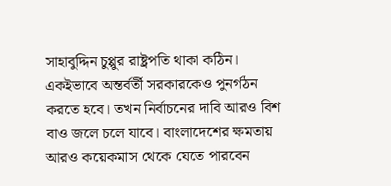সাহাবুদ্দিন চুপ্পুর রাষ্ট্রপতি থাকা কঠিন। একইভাবে অন্তর্বর্তী সরকারকেও পুনর্গঠন করতে হবে। তখন নির্বাচনের দাবি আরও বিশ বাও জলে চলে যাবে। বাংলাদেশের ক্ষমতায় আরও কয়েকমাস থেকে যেতে পারবেন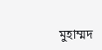মুহাম্মদ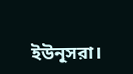ইউনূসরা।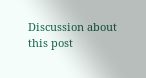Discussion about this post